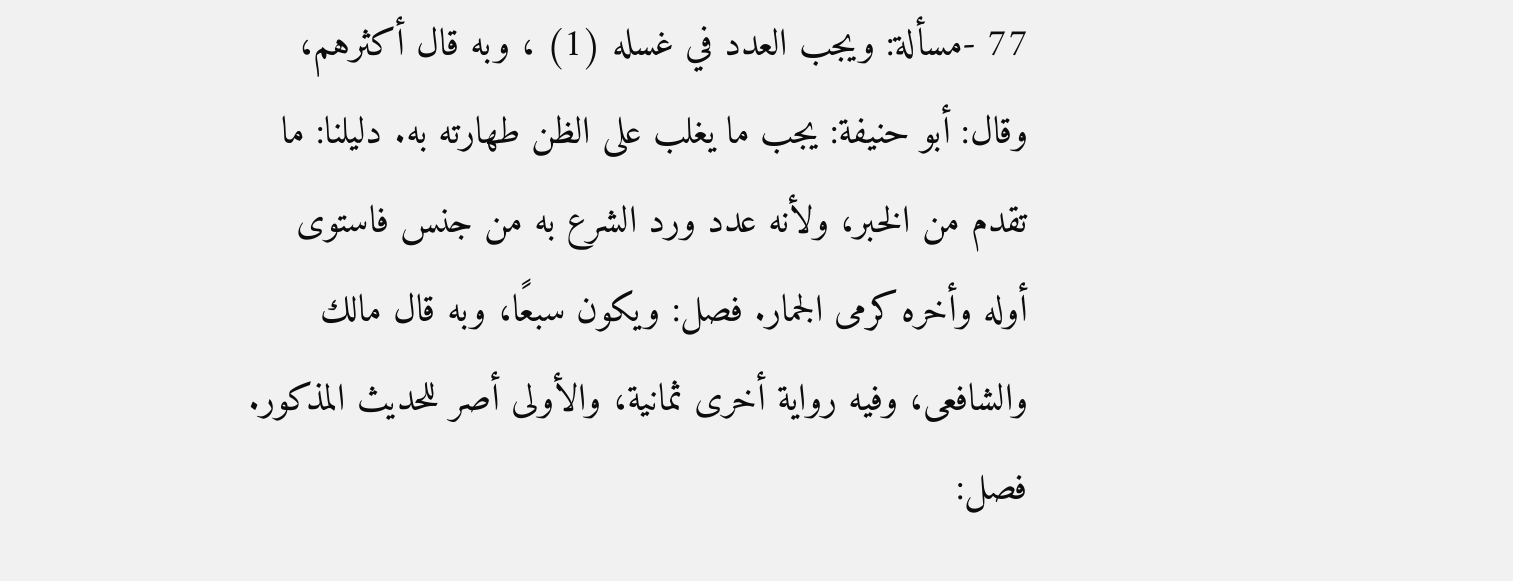77 -مسألة: ويجب العدد في غسله (1) ، وبه قال أكثرهم، وقال: أبو حنيفة: يجب ما يغلب على الظن طهارته به. دليلنا: ما تقدم من الخبر، ولأنه عدد ورد الشرع به من جنس فاستوى أوله وأخره كرمى الجمار. فصل: ويكون سبعًا، وبه قال مالك والشافعى، وفيه رواية أخرى ثمانية، والأولى أصر للحديث المذكور. فصل: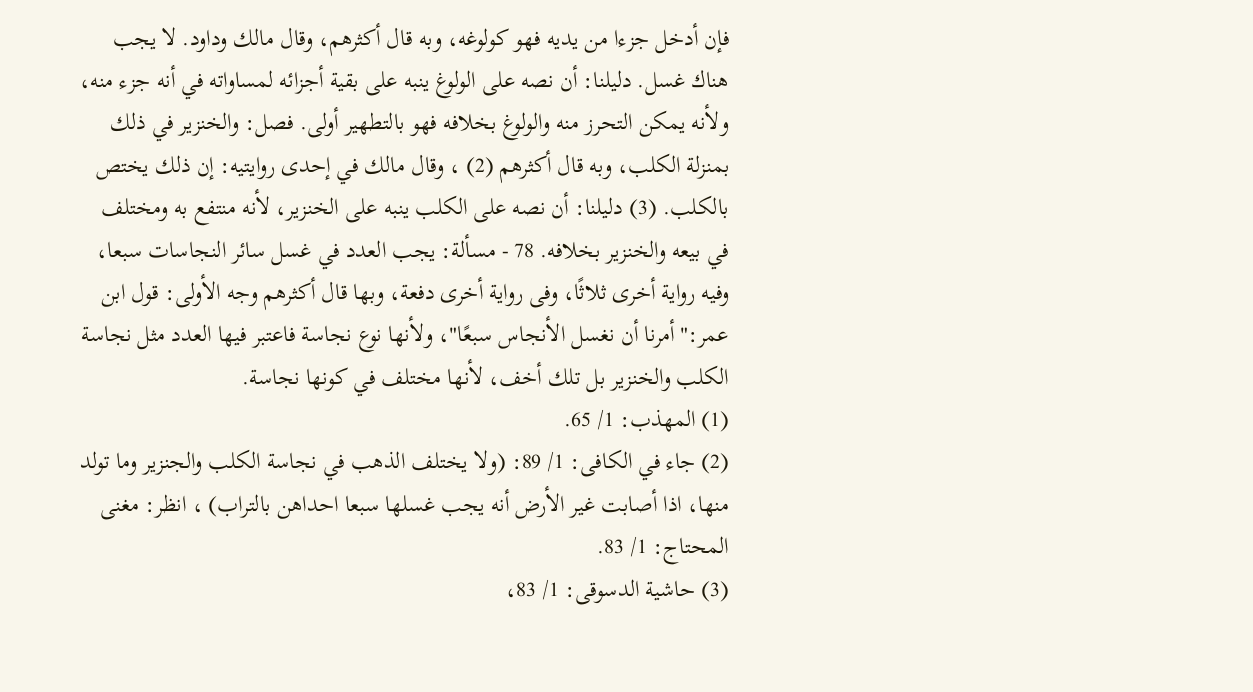فإن أدخل جزءا من يديه فهو كولوغه، وبه قال أكثرهم، وقال مالك وداود. لا يجب هناك غسل. دليلنا: أن نصه على الولوغ ينبه على بقية أجزائه لمساواته في أنه جزء منه، ولأنه يمكن التحرز منه والولوغ بخلافه فهو بالتطهير أولى. فصل: والخنزير في ذلك بمنزلة الكلب، وبه قال أكثرهم (2) ، وقال مالك في إحدى روايتيه: إن ذلك يختص بالكلب. (3) دليلنا: أن نصه على الكلب ينبه على الخنزير، لأنه منتفع به ومختلف في بيعه والخنزير بخلافه. 78 - مسألة: يجب العدد في غسل سائر النجاسات سبعا، وفيه رواية أخرى ثلاثًا، وفى رواية أخرى دفعة، وبها قال أكثرهم وجه الأولى: قول ابن عمر:"أمرنا أن نغسل الأنجاس سبعًا"، ولأنها نوع نجاسة فاعتبر فيها العدد مثل نجاسة الكلب والخنزير بل تلك أخف، لأنها مختلف في كونها نجاسة.
(1) المهذب: 1/ 65.
(2) جاء في الكافى: 1/ 89: (ولا يختلف الذهب في نجاسة الكلب والجنزير وما تولد منها، اذا أصابت غير الأرض أنه يجب غسلها سبعا احداهن بالتراب) ، انظر: مغنى المحتاج: 1/ 83.
(3) حاشية الدسوقى: 1/ 83،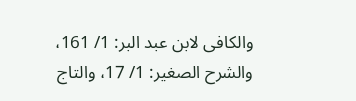والكافى لابن عبد البر: 1/ 161، والشرح الصغير: 1/ 17، والتاج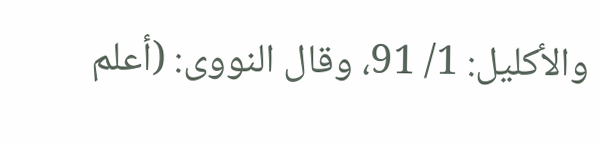والأكليل: 1/ 91، وقال النووى: (أعلم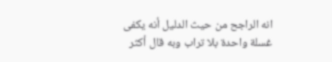انه الراجح من حيث الدليل أنه يكفى غسلة واحدة بلا تراب وبه قال أكثر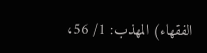الفقهاء) المهذب: 1/ 56،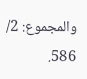والمجموع: 2/ 586.